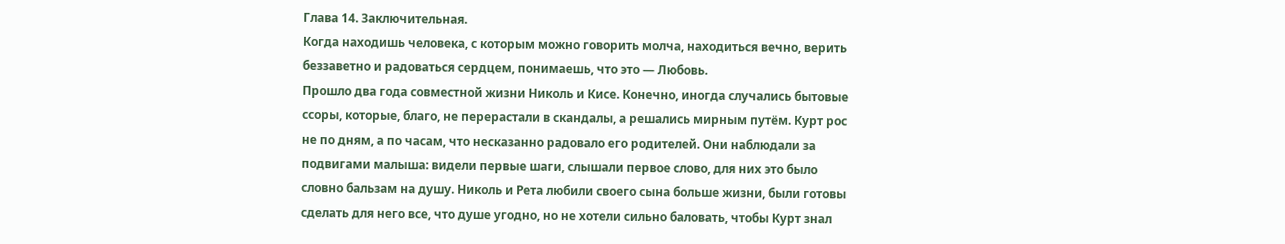Глава 14. Заключительная.
Когда находишь человека, с которым можно говорить молча, находиться вечно, верить беззаветно и радоваться сердцем, понимаешь, что это — Любовь.
Прошло два года совместной жизни Николь и Кисе. Конечно, иногда случались бытовые ссоры, которые, благо, не перерастали в скандалы, а решались мирным путём. Курт рос не по дням, а по часам, что несказанно радовало его родителей. Они наблюдали за подвигами малыша: видели первые шаги, слышали первое слово, для них это было словно бальзам на душу. Николь и Рета любили своего сына больше жизни, были готовы сделать для него все, что душе угодно, но не хотели сильно баловать, чтобы Курт знал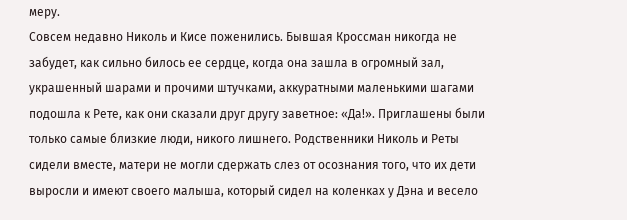меру.
Совсем недавно Николь и Кисе поженились. Бывшая Кроссман никогда не забудет, как сильно билось ее сердце, когда она зашла в огромный зал, украшенный шарами и прочими штучками, аккуратными маленькими шагами подошла к Рете, как они сказали друг другу заветное: «Да!». Приглашены были только самые близкие люди, никого лишнего. Родственники Николь и Реты сидели вместе, матери не могли сдержать слез от осознания того, что их дети выросли и имеют своего малыша, который сидел на коленках у Дэна и весело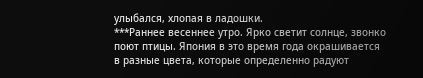улыбался, хлопая в ладошки.
***Раннее весеннее утро. Ярко светит солнце, звонко поют птицы. Япония в это время года окрашивается в разные цвета, которые определенно радуют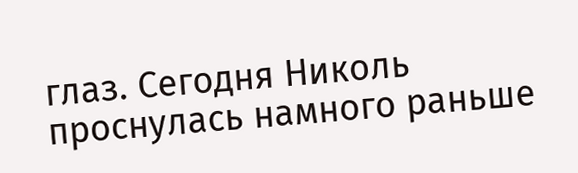глаз. Сегодня Николь проснулась намного раньше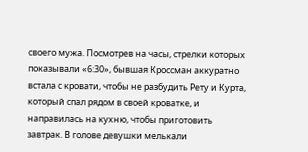своего мужа. Посмотрев на часы, стрелки которых показывали «6:30», бывшая Кроссман аккуратно встала с кровати, чтобы не разбудить Рету и Курта, который спал рядом в своей кроватке, и направилась на кухню, чтобы приготовить завтрак. В голове девушки мелькали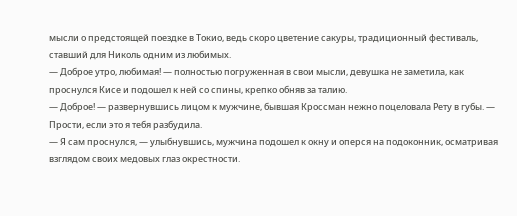мысли о предстоящей поездке в Токио, ведь скоро цветение сакуры, традиционный фестиваль, ставший для Николь одним из любимых.
— Доброе утро, любимая! — полностью погруженная в свои мысли, девушка не заметила, как проснулся Кисе и подошел к ней со спины, крепко обняв за талию.
— Доброе! — развернувшись лицом к мужчине, бывшая Кроссман нежно поцеловала Рету в губы. — Прости, если это я тебя разбудила.
— Я сам проснулся, — улыбнувшись, мужчина подошел к окну и оперся на подоконник, осматривая взглядом своих медовых глаз окрестности.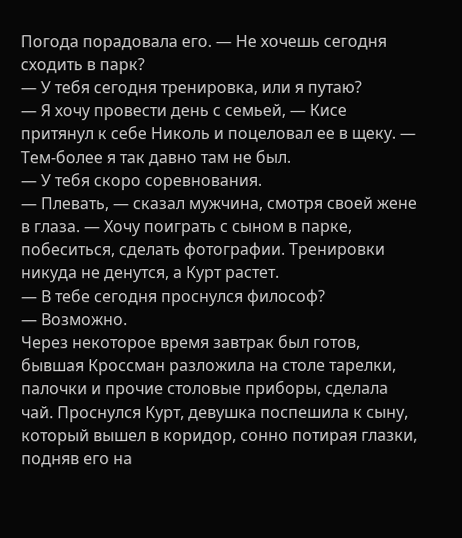Погода порадовала его. — Не хочешь сегодня сходить в парк?
— У тебя сегодня тренировка, или я путаю?
— Я хочу провести день с семьей, — Кисе притянул к себе Николь и поцеловал ее в щеку. — Тем-более я так давно там не был.
— У тебя скоро соревнования.
— Плевать, — сказал мужчина, смотря своей жене в глаза. — Хочу поиграть с сыном в парке, побеситься, сделать фотографии. Тренировки никуда не денутся, а Курт растет.
— В тебе сегодня проснулся философ?
— Возможно.
Через некоторое время завтрак был готов, бывшая Кроссман разложила на столе тарелки, палочки и прочие столовые приборы, сделала чай. Проснулся Курт, девушка поспешила к сыну, который вышел в коридор, сонно потирая глазки, подняв его на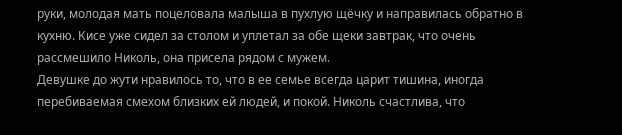руки, молодая мать поцеловала малыша в пухлую щёчку и направилась обратно в кухню. Кисе уже сидел за столом и уплетал за обе щеки завтрак, что очень рассмешило Николь, она присела рядом с мужем.
Девушке до жути нравилось то, что в ее семье всегда царит тишина, иногда перебиваемая смехом близких ей людей, и покой. Николь счастлива, что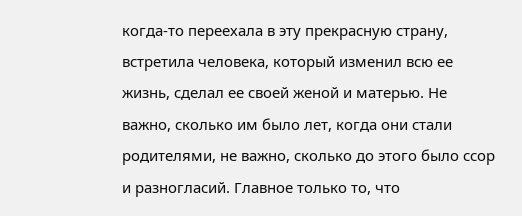когда-то переехала в эту прекрасную страну, встретила человека, который изменил всю ее жизнь, сделал ее своей женой и матерью. Не важно, сколько им было лет, когда они стали родителями, не важно, сколько до этого было ссор и разногласий. Главное только то, что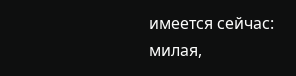имеется сейчас: милая,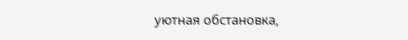уютная обстановка,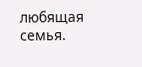любящая семья.